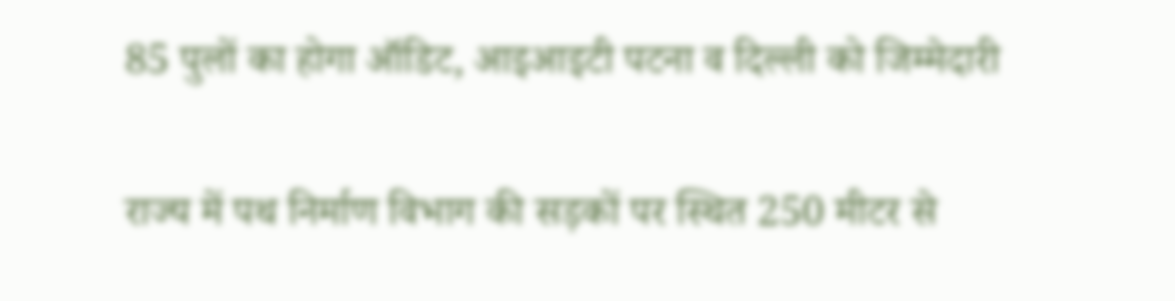85 पुलों का होगा ऑडिट, आइआइटी पटना व दिल्ली को जिम्मेदारी

राज्य में पथ निर्माण विभाग की सड़कों पर स्थित 250 मीटर से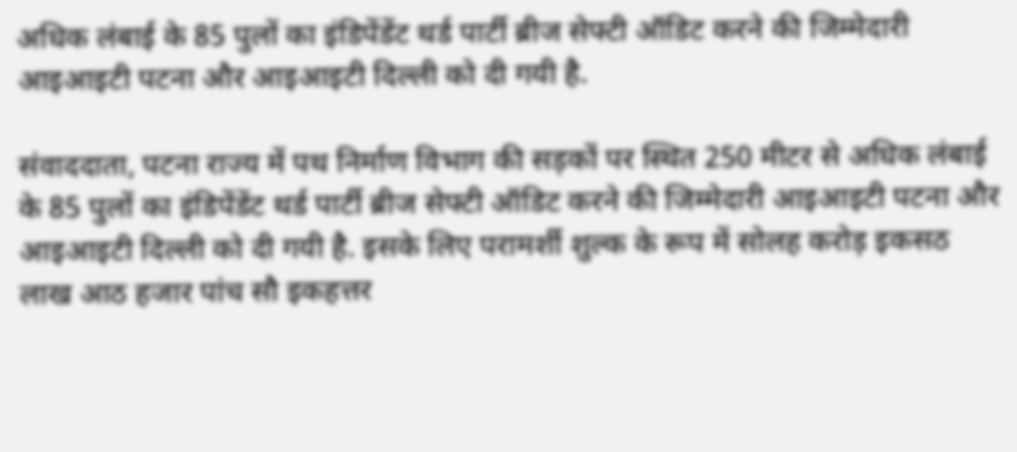अधिक लंबाई के 85 पुलों का इंडिपेंडेंट थर्ड पार्टी ब्रीज सेफ्टी ऑडिट करने की जिम्मेदारी आइआइटी पटना और आइआइटी दिल्ली को दी गयी है.

संवाददाता, पटना राज्य में पथ निर्माण विभाग की सड़कों पर स्थित 250 मीटर से अधिक लंबाई के 85 पुलों का इंडिपेंडेंट थर्ड पार्टी ब्रीज सेफ्टी ऑडिट करने की जिम्मेदारी आइआइटी पटना और आइआइटी दिल्ली को दी गयी है. इसके लिए परामर्शी शुल्क के रूप में सोलह करोड़ इकसठ लाख आठ हजार पांच सौ इकहत्तर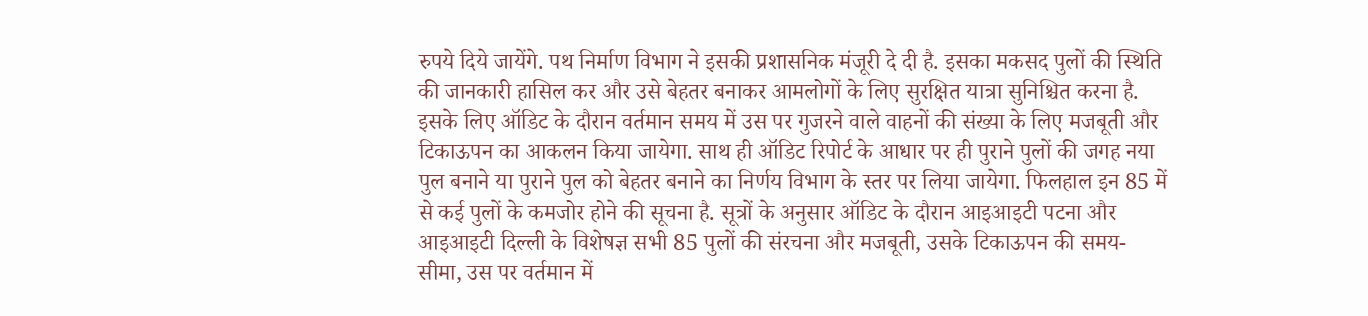रुपये दिये जायेंगे. पथ निर्माण विभाग ने इसकी प्रशासनिक मंजूरी दे दी है. इसका मकसद पुलों की स्थिति की जानकारी हासिल कर और उसे बेहतर बनाकर आमलोगों के लिए सुरक्षित यात्रा सुनिश्चित करना है. इसके लिए ऑडिट के दौरान वर्तमान समय में उस पर गुजरने वाले वाहनों की संख्या के लिए मजबूती और टिकाऊपन का आकलन किया जायेगा. साथ ही ऑडिट रिपोर्ट के आधार पर ही पुराने पुलों की जगह नया पुल बनाने या पुराने पुल को बेहतर बनाने का निर्णय विभाग के स्तर पर लिया जायेगा. फिलहाल इन 85 में से कई पुलों के कमजोर होने की सूचना है. सूत्रों के अनुसार ऑडिट के दौरान आइआइटी पटना और आइआइटी दिल्ली के विशेषज्ञ सभी 85 पुलों की संरचना और मजबूती, उसके टिकाऊपन की समय-सीमा, उस पर वर्तमान में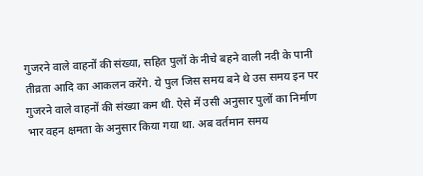गुजरने वाले वाहनों की संख्या, सहित पुलों के नीचे बहने वाली नदी के पानी तीव्रता आदि का आकलन करेंगे. ये पुल जिस समय बने थे उस समय इन पर गुजरने वाले वाहनों की संख्या कम थी. ऐसे में उसी अनुसार पुलों का निर्माण भार वहन क्षमता के अनुसार किया गया था. अब वर्तमान समय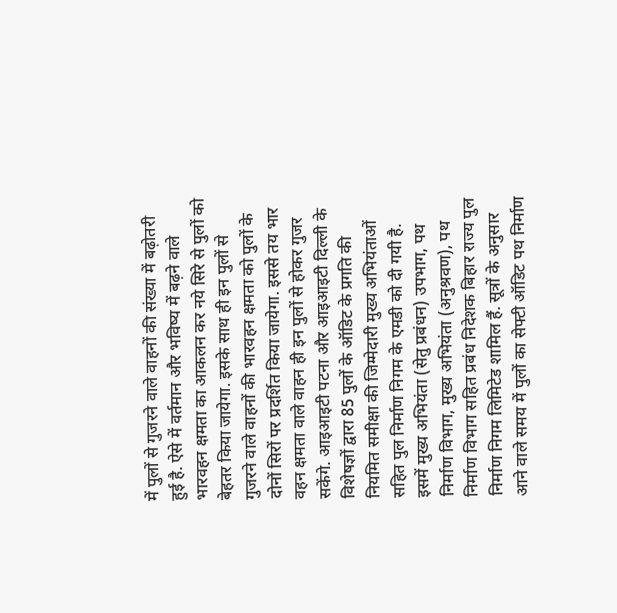में पुलों से गुजरने वाले वाहनों की संख्या में बढ़ोतरी हुई है. ऐसे में वर्तमान और भविष्य में बढ़ने वाले भारवहन क्षमता का आकलन कर नये सिरे से पुलों को बेहतर किया जायेगा. इसके साथ ही इन पुलों से गुजरने वाले वाहनों की भारवहन क्षमता को पुलों के दोनों सिरों पर प्रदर्शित किया जायेगा. इससे तय भार वहन क्षमता वाले वाहन ही इन पुलों से होकर गुजर सकेंगे. आइआइटी पटना और आइआइटी दिल्ली के विशेषज्ञों द्वारा 85 पुलों के ऑडिट के प्रगति की नियमित समीक्षा की जिम्मेदारी मुख्य अभियंताओं सहित पुल निर्माण निगम के एमडी को दी गयी है. इसमें मुख्य अभियंता (सेतु प्रबंधन) उपभाग, पथ निर्माण विभाग, मुख्य अभियंता (अनुश्रवण), पथ निर्माण विभाग सहित प्रबंध निदेशक बिहार राज्य पुल निर्माण निगम लिमिटेड शामिल हैं. सूत्रों के अनुसार आने वाले समय में पुलों का सेफ्टी ऑडिट पथ निर्माण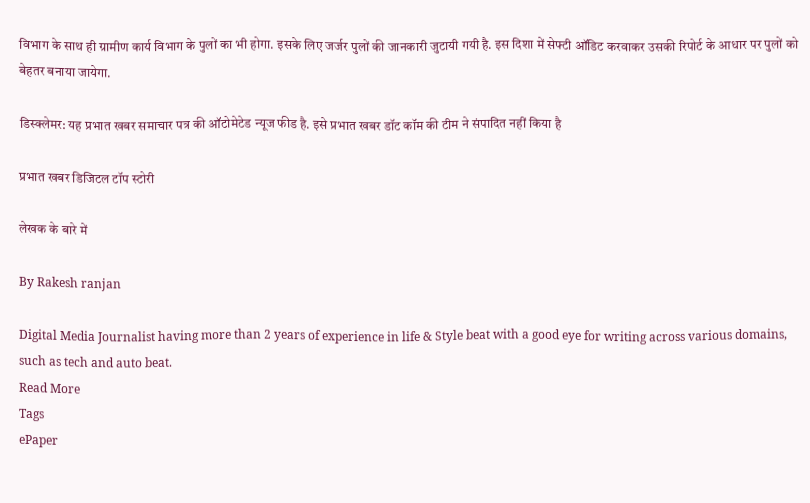विभाग के साथ ही ग्रामीण कार्य विभाग के पुलों का भी होगा. इसके लिए जर्जर पुलों की जानकारी जुटायी गयी है. इस दिशा में सेफ्टी ऑडिट करवाकर उसकी रिपोर्ट के आधार पर पुलों को बेहतर बनाया जायेगा.

डिस्क्लेमर: यह प्रभात खबर समाचार पत्र की ऑटोमेटेड न्यूज फीड है. इसे प्रभात खबर डॉट कॉम की टीम ने संपादित नहीं किया है

प्रभात खबर डिजिटल टॉप स्टोरी

लेखक के बारे में

By Rakesh ranjan

Digital Media Journalist having more than 2 years of experience in life & Style beat with a good eye for writing across various domains, such as tech and auto beat.
Read More
Tags
ePaper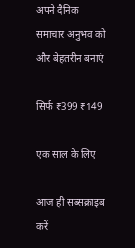अपने दैनिक समाचार अनुभव को और बेहतरीन बनाएं

सिर्फ ₹399 ₹149

एक साल के लिए

आज ही सब्सक्राइब करें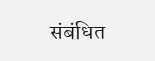संबंधित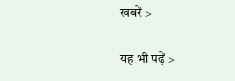खबरें >

यह भी पढ़ें >